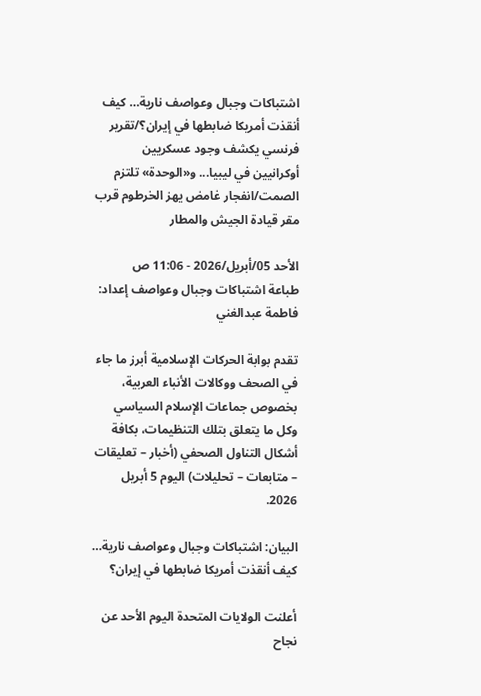اشتباكات وجبال وعواصف نارية… كيف أنقذت أمريكا ضابطها في إيران؟/تقرير فرنسي يكشف وجود عسكريين أوكرانيين في ليبيا... و«الوحدة» تلتزم الصمت/انفجار غامض يهز الخرطوم قرب مقر قيادة الجيش والمطار

الأحد 05/أبريل/2026 - 11:06 ص
طباعة اشتباكات وجبال وعواصف إعداد: فاطمة عبدالغني

تقدم بوابة الحركات الإسلامية أبرز ما جاء في الصحف ووكالات الأنباء العربية، بخصوص جماعات الإسلام السياسي وكل ما يتعلق بتلك التنظيمات، بكافة أشكال التناول الصحفي (أخبار – تعليقات – متابعات – تحليلات) اليوم 5 أبريل 2026.

البيان: اشتباكات وجبال وعواصف نارية… كيف أنقذت أمريكا ضابطها في إيران؟

أعلنت الولايات المتحدة اليوم الأحد عن نجاح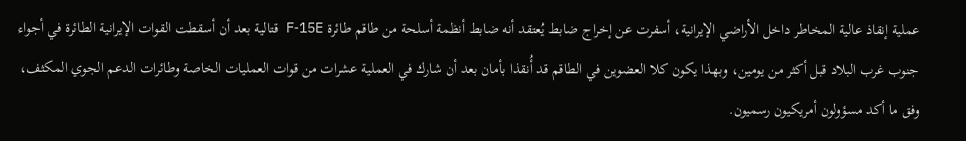عملية إنقاذ عالية المخاطر داخل الأراضي الإيرانية، أسفرت عن إخراج ضابط يُعتقد أنه ضابط أنظمة أسلحة من طاقم طائرة F‑15E قتالية بعد أن أسقطت القوات الإيرانية الطائرة في أجواء جنوب غرب البلاد قبل أكثر من يومين، وبهذا يكون كلا العضوين في الطاقم قد أُنقذا بأمان بعد أن شارك في العملية عشرات من قوات العمليات الخاصة وطائرات الدعم الجوي المكثف، وفق ما أكد مسؤولون أمريكيون رسميون.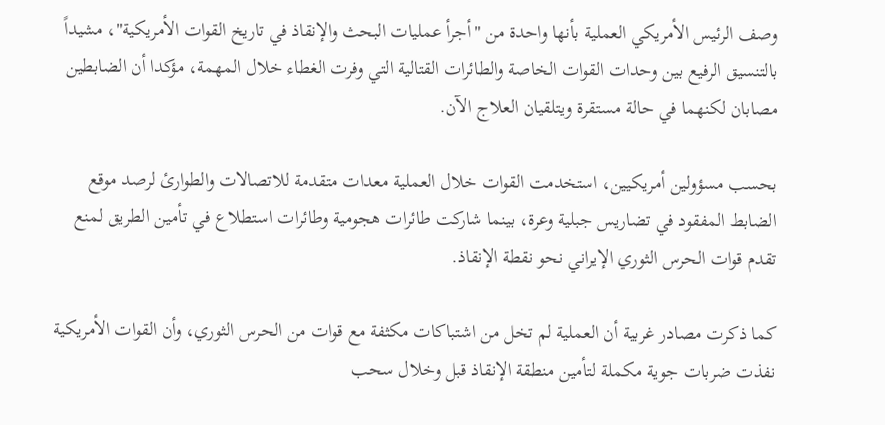وصف الرئيس الأمريكي العملية بأنها واحدة من "أجرأ عمليات البحث والإنقاذ في تاريخ القوات الأمريكية"، مشيداً بالتنسيق الرفيع بين وحدات القوات الخاصة والطائرات القتالية التي وفرت الغطاء خلال المهمة، مؤكدا أن الضابطين مصابان لكنهما في حالة مستقرة ويتلقيان العلاج الآن.

بحسب مسؤولين أمريكيين، استخدمت القوات خلال العملية معدات متقدمة للاتصالات والطوارئ لرصد موقع الضابط المفقود في تضاريس جبلية وعرة، بينما شاركت طائرات هجومية وطائرات استطلاع في تأمين الطريق لمنع تقدم قوات الحرس الثوري الإيراني نحو نقطة الإنقاذ.

كما ذكرت مصادر غربية أن العملية لم تخل من اشتباكات مكثفة مع قوات من الحرس الثوري، وأن القوات الأمريكية نفذت ضربات جوية مكملة لتأمين منطقة الإنقاذ قبل وخلال سحب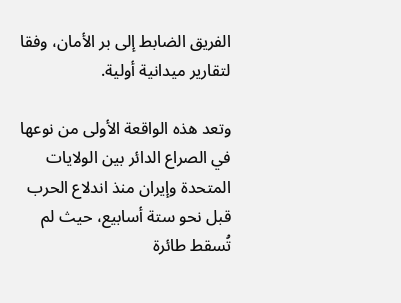الفريق الضابط إلى بر الأمان، وفقا لتقارير ميدانية أولية.

وتعد هذه الواقعة الأولى من نوعها في الصراع الدائر بين الولايات المتحدة وإيران منذ اندلاع الحرب قبل نحو ستة أسابيع، حيث لم تُسقط طائرة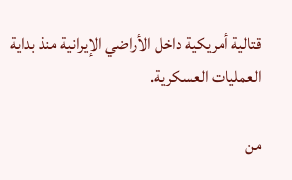قتالية أمريكية داخل الأراضي الإيرانية منذ بداية العمليات العسكرية.

من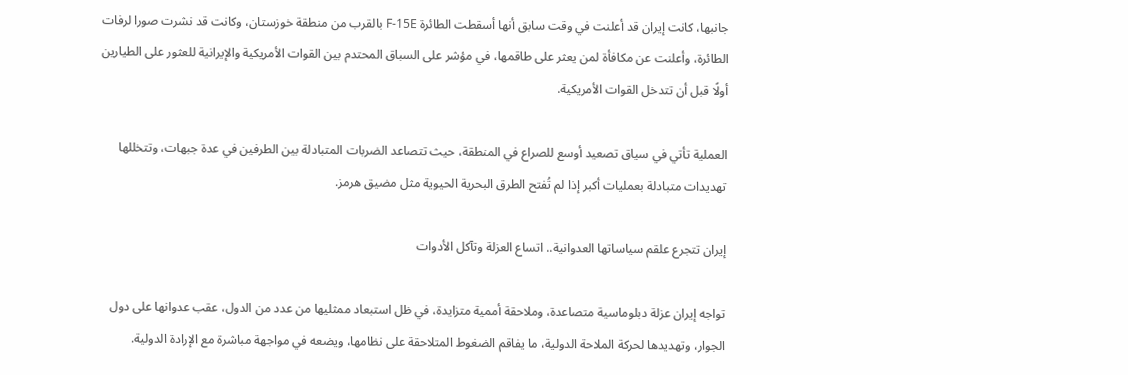جانبها، كانت إيران قد أعلنت في وقت سابق أنها أسقطت الطائرة F‑15E بالقرب من منطقة خوزستان، وكانت قد نشرت صورا لرفات الطائرة، وأعلنت عن مكافأة لمن يعثر على طاقمها، في مؤشر على السباق المحتدم بين القوات الأمريكية والإيرانية للعثور على الطيارين أولًا قبل أن تتدخل القوات الأمريكية.

العملية تأتي في سياق تصعيد أوسع للصراع في المنطقة، حيث تتصاعد الضربات المتبادلة بين الطرفين في عدة جبهات، وتتخللها تهديدات متبادلة بعمليات أكبر إذا لم تُفتح الطرق البحرية الحيوية مثل مضيق هرمز.

إيران تتجرع علقم سياساتها العدوانية.. اتساع العزلة وتآكل الأدوات

تواجه إيران عزلة دبلوماسية متصاعدة، وملاحقة أممية متزايدة، في ظل استبعاد ممثليها من عدد من الدول، عقب عدوانها على دول الجوار، وتهديدها لحركة الملاحة الدولية، ما يفاقم الضغوط المتلاحقة على نظامها، ويضعه في مواجهة مباشرة مع الإرادة الدولية.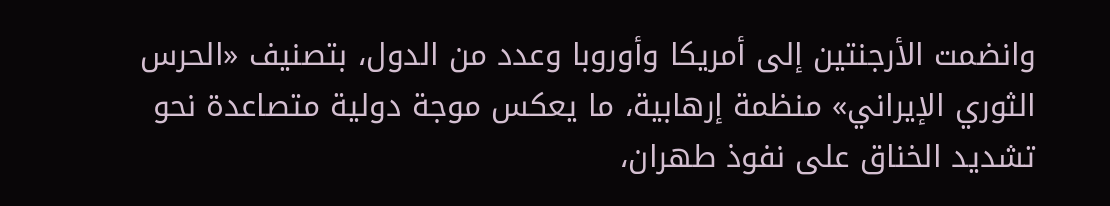وانضمت الأرجنتين إلى أمريكا وأوروبا وعدد من الدول، بتصنيف «الحرس الثوري الإيراني» منظمة إرهابية، ما يعكس موجة دولية متصاعدة نحو تشديد الخناق على نفوذ طهران،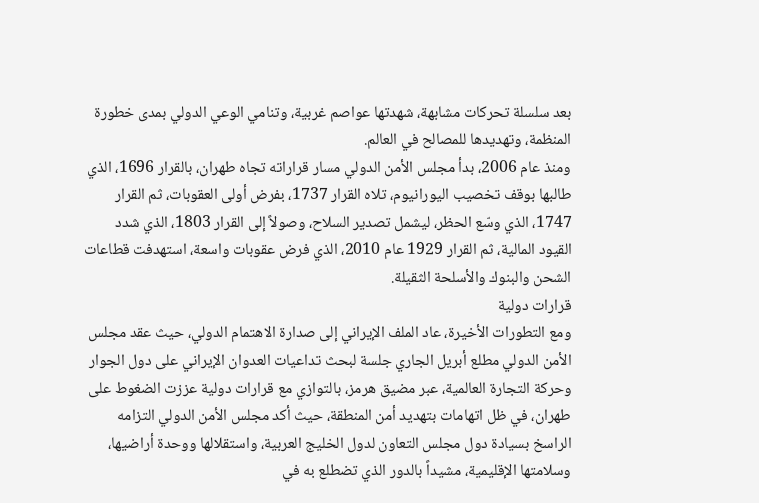بعد سلسلة تحركات مشابهة، شهدتها عواصم غربية، وتنامي الوعي الدولي بمدى خطورة المنظمة، وتهديدها للمصالح في العالم.
ومنذ عام 2006، بدأ مجلس الأمن الدولي مسار قراراته تجاه طهران، بالقرار 1696، الذي طالبها بوقف تخصيب اليورانيوم، تلاه القرار 1737، بفرض أولى العقوبات، ثم القرار 1747، الذي وسّع الحظر، ليشمل تصدير السلاح، وصولاً إلى القرار 1803، الذي شدد القيود المالية، ثم القرار 1929 عام 2010، الذي فرض عقوبات واسعة، استهدفت قطاعات الشحن والبنوك والأسلحة الثقيلة.
قرارات دولية
ومع التطورات الأخيرة، عاد الملف الإيراني إلى صدارة الاهتمام الدولي، حيث عقد مجلس الأمن الدولي مطلع أبريل الجاري جلسة لبحث تداعيات العدوان الإيراني على دول الجوار وحركة التجارة العالمية، عبر مضيق هرمز، بالتوازي مع قرارات دولية عززت الضغوط على طهران، في ظل اتهامات بتهديد أمن المنطقة، حيث أكد مجلس الأمن الدولي التزامه الراسخ بسيادة دول مجلس التعاون لدول الخليج العربية، واستقلالها ووحدة أراضيها، وسلامتها الإقليمية، مشيداً بالدور الذي تضطلع به في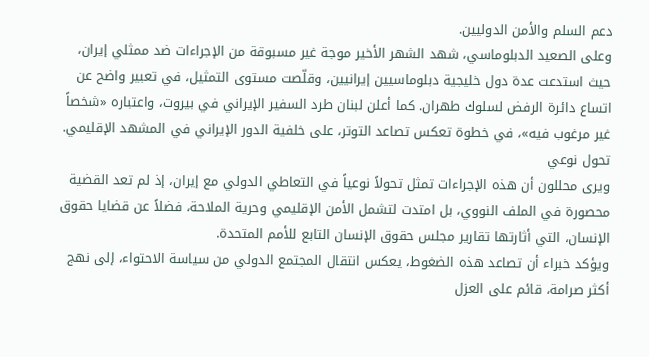دعم السلم والأمن الدوليين.
وعلى الصعيد الدبلوماسي، شهد الشهر الأخير موجة غير مسبوقة من الإجراءات ضد ممثلي إيران، حيث استدعت عدة دول خليجية دبلوماسيين إيرانيين، وقلّصت مستوى التمثيل، في تعبير واضح عن اتساع دائرة الرفض لسلوك طهران. كما أعلن لبنان طرد السفير الإيراني في بيروت، واعتباره «شخصاً غير مرغوب فيه»، في خطوة تعكس تصاعد التوتر، على خلفية الدور الإيراني في المشهد الإقليمي.
تحول نوعي
ويرى محللون أن هذه الإجراءات تمثل تحولاً نوعياً في التعاطي الدولي مع إيران، إذ لم تعد القضية محصورة في الملف النووي، بل امتدت لتشمل الأمن الإقليمي وحرية الملاحة، فضلاً عن قضايا حقوق الإنسان، التي أثارتها تقارير مجلس حقوق الإنسان التابع للأمم المتحدة.
ويؤكد خبراء أن تصاعد هذه الضغوط، يعكس انتقال المجتمع الدولي من سياسة الاحتواء، إلى نهج أكثر صرامة، قائم على العزل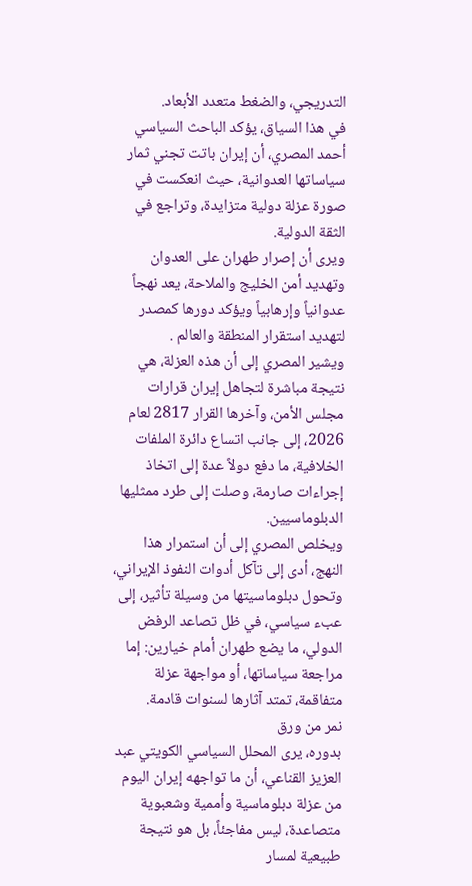التدريجي، والضغط متعدد الأبعاد.
في هذا السياق، يؤكد الباحث السياسي أحمد المصري، أن إيران باتت تجني ثمار سياساتها العدوانية، حيث انعكست في صورة عزلة دولية متزايدة، وتراجع في الثقة الدولية.
ويرى أن إصرار طهران على العدوان وتهديد أمن الخليج والملاحة، يعد نهجاً عدوانياً وإرهابياً ويؤكد دورها كمصدر لتهديد استقرار المنطقة والعالم .
ويشير المصري إلى أن هذه العزلة، هي نتيجة مباشرة لتجاهل إيران قرارات مجلس الأمن، وآخرها القرار 2817 لعام 2026، إلى جانب اتساع دائرة الملفات الخلافية، ما دفع دولاً عدة إلى اتخاذ إجراءات صارمة، وصلت إلى طرد ممثليها الدبلوماسيين.
ويخلص المصري إلى أن استمرار هذا النهج، أدى إلى تآكل أدوات النفوذ الإيراني، وتحول دبلوماسيتها من وسيلة تأثير، إلى عبء سياسي، في ظل تصاعد الرفض الدولي، ما يضع طهران أمام خيارين: إما مراجعة سياساتها، أو مواجهة عزلة متفاقمة، تمتد آثارها لسنوات قادمة.
نمر من ورق
بدوره، يرى المحلل السياسي الكويتي عبد العزيز القناعي، أن ما تواجهه إيران اليوم من عزلة دبلوماسية وأممية وشعبوية متصاعدة، ليس مفاجئاً، بل هو نتيجة طبيعية لمسار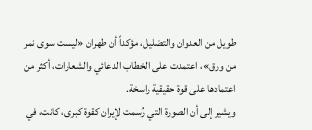طويل من العدوان والتضليل، مؤكداً أن طهران «ليست سوى نمر من ورق»، اعتمدت على الخطاب الدعائي والشعارات، أكثر من اعتمادها على قوة حقيقية راسخة.
ويشير إلى أن الصورة التي رُسمت لإيران كقوة كبرى، كانت، في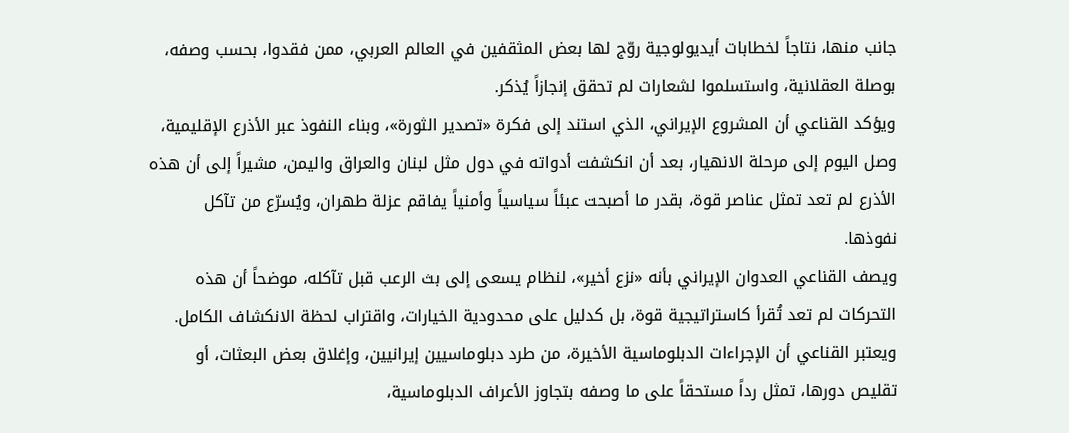جانب منها، نتاجاً لخطابات أيديولوجية روّج لها بعض المثقفين في العالم العربي، ممن فقدوا، بحسب وصفه، بوصلة العقلانية، واستسلموا لشعارات لم تحقق إنجازاً يُذكر.
ويؤكد القناعي أن المشروع الإيراني، الذي استند إلى فكرة «تصدير الثورة»، وبناء النفوذ عبر الأذرع الإقليمية، وصل اليوم إلى مرحلة الانهيار، بعد أن انكشفت أدواته في دول مثل لبنان والعراق واليمن، مشيراً إلى أن هذه الأذرع لم تعد تمثل عناصر قوة، بقدر ما أصبحت عبئاً سياسياً وأمنياً يفاقم عزلة طهران، ويُسرّع من تآكل نفوذها.
ويصف القناعي العدوان الإيراني بأنه «نزع أخير»، لنظام يسعى إلى بث الرعب قبل تآكله، موضحاً أن هذه التحركات لم تعد تُقرأ كاستراتيجية قوة، بل كدليل على محدودية الخيارات، واقتراب لحظة الانكشاف الكامل.
ويعتبر القناعي أن الإجراءات الدبلوماسية الأخيرة، من طرد دبلوماسيين إيرانيين، وإغلاق بعض البعثات، أو تقليص دورها، تمثل رداً مستحقاً على ما وصفه بتجاوز الأعراف الدبلوماسية،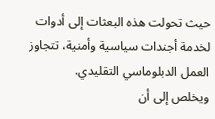حيث تحولت هذه البعثات إلى أدوات لخدمة أجندات سياسية وأمنية، تتجاوز العمل الدبلوماسي التقليدي.
ويخلص إلى أن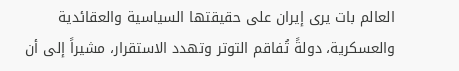العالم بات يرى إيران على حقيقتها السياسية والعقائدية والعسكرية، دولةً تُفاقم التوتر وتهدد الاستقرار، مشيراً إلى أن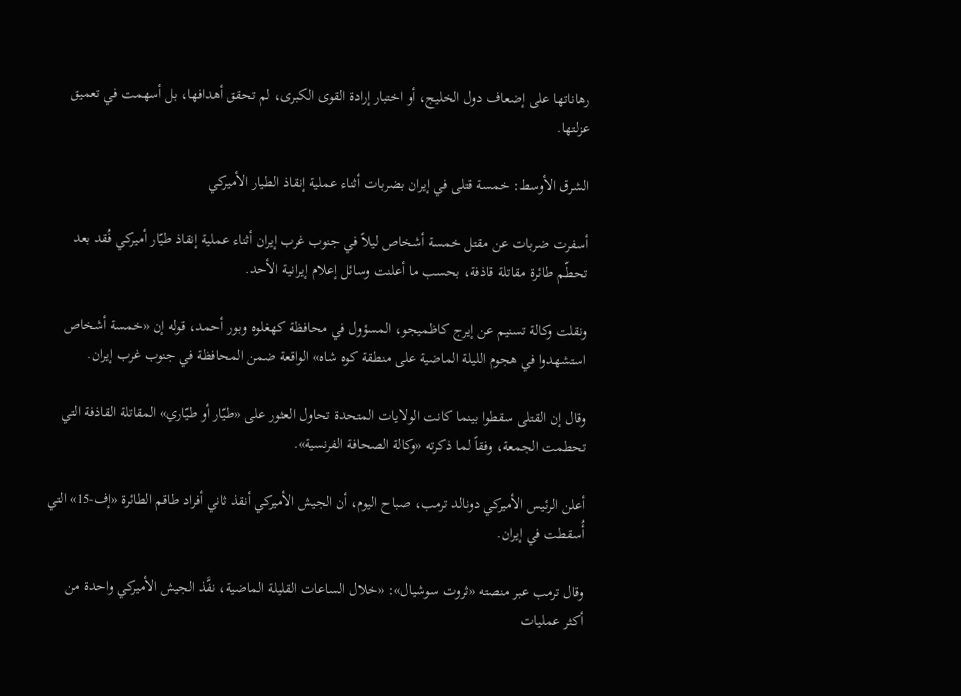رهاناتها على إضعاف دول الخليج، أو اختبار إرادة القوى الكبرى، لم تحقق أهدافها، بل أسهمت في تعميق عزلتها.

الشرق الأوسط: خمسة قتلى في إيران بضربات أثناء عملية إنقاذ الطيار الأميركي

أسفرت ضربات عن مقتل خمسة أشخاص ليلاً في جنوب غرب إيران أثناء عملية إنقاذ طيّار أميركي فُقد بعد تحطّم طائرة مقاتلة قاذفة، بحسب ما أعلنت وسائل إعلام إيرانية الأحد.

ونقلت وكالة تسنيم عن إيرج كاظميجو، المسؤول في محافظة كهغلوه وبور أحمد، قوله إن «خمسة أشخاص استشهدوا في هجوم الليلة الماضية على منطقة كوه شاه» الواقعة ضمن المحافظة في جنوب غرب إيران.

وقال إن القتلى سقطوا بينما كانت الولايات المتحدة تحاول العثور على «طيّار أو طيّاري» المقاتلة القاذفة التي تحطمت الجمعة، وفقاً لما ذكرته «وكالة الصحافة الفرنسية».

أعلن الرئيس الأميركي دونالد ترمب، صباح اليوم، أن الجيش الأميركي أنقذ ثاني أفراد طاقم الطائرة «إف-15» التي أُسقطت في إيران.

وقال ترمب عبر منصته «ثروت سوشيال»: «خلال الساعات القليلة الماضية، نفَّذ الجيش الأميركي واحدة من أكثر عمليات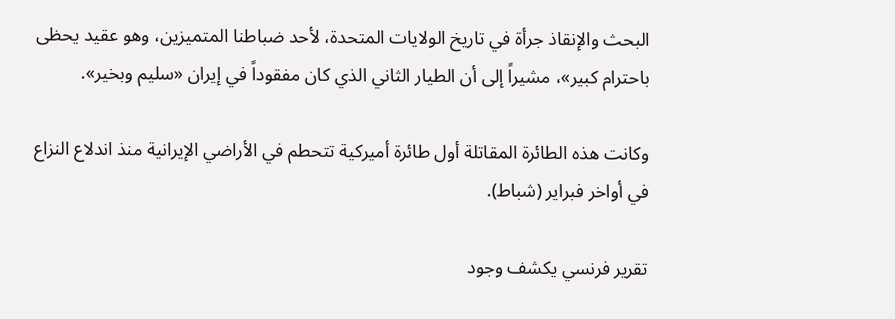البحث والإنقاذ جرأة في تاريخ الولايات المتحدة، لأحد ضباطنا المتميزين، وهو عقيد يحظى باحترام كبير»، مشيراً إلى أن الطيار الثاني الذي كان مفقوداً في إيران «سليم وبخير».

وكانت هذه الطائرة المقاتلة أول طائرة أميركية تتحطم في الأراضي الإيرانية منذ اندلاع النزاع في أواخر فبراير (شباط).

تقرير فرنسي يكشف وجود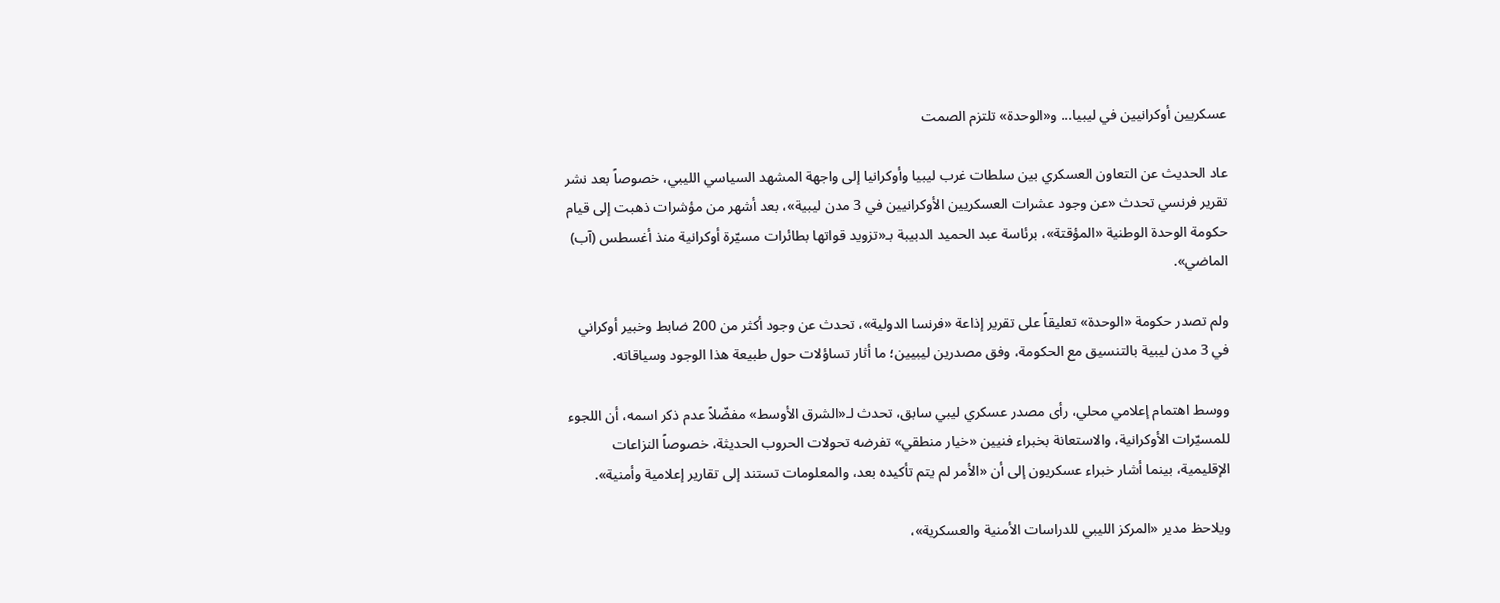عسكريين أوكرانيين في ليبيا... و«الوحدة» تلتزم الصمت

عاد الحديث عن التعاون العسكري بين سلطات غرب ليبيا وأوكرانيا إلى واجهة المشهد السياسي الليبي، خصوصاً بعد نشر تقرير فرنسي تحدث «عن وجود عشرات العسكريين الأوكرانيين في 3 مدن ليبية»، بعد أشهر من مؤشرات ذهبت إلى قيام حكومة الوحدة الوطنية «المؤقتة»، برئاسة عبد الحميد الدبيبة بـ«تزويد قواتها بطائرات مسيّرة أوكرانية منذ أغسطس (آب) الماضي».

ولم تصدر حكومة «الوحدة» تعليقاً على تقرير إذاعة «فرنسا الدولية»، تحدث عن وجود أكثر من 200 ضابط وخبير أوكراني في 3 مدن ليبية بالتنسيق مع الحكومة، وفق مصدرين ليبيين؛ ما أثار تساؤلات حول طبيعة هذا الوجود وسياقاته.

ووسط اهتمام إعلامي محلي، رأى مصدر عسكري ليبي سابق، تحدث لـ«الشرق الأوسط» مفضّلاً عدم ذكر اسمه، أن اللجوء للمسيّرات الأوكرانية، والاستعانة بخبراء فنيين «خيار منطقي» تفرضه تحولات الحروب الحديثة، خصوصاً النزاعات الإقليمية، بينما أشار خبراء عسكريون إلى أن «الأمر لم يتم تأكيده بعد، والمعلومات تستند إلى تقارير إعلامية وأمنية».

ويلاحظ مدير «المركز الليبي للدراسات الأمنية والعسكرية»،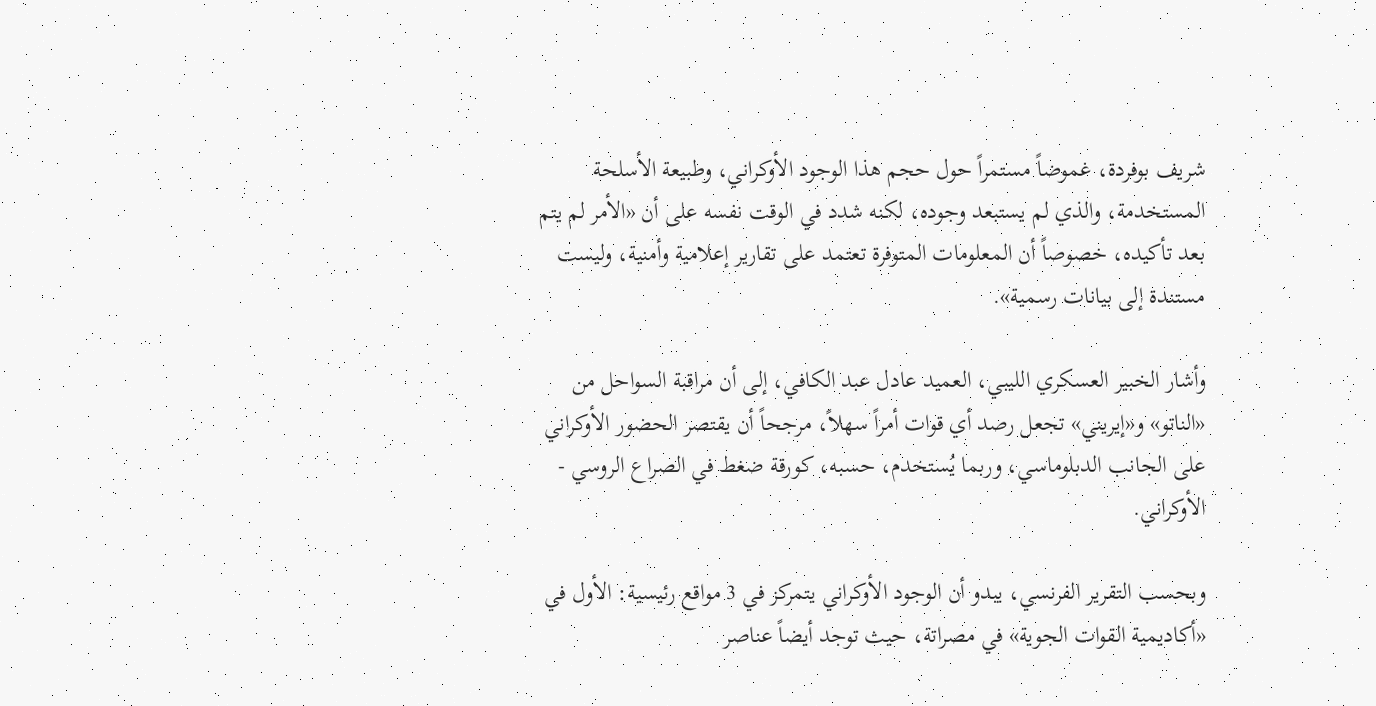شريف بوفردة، غموضاً مستمراً حول حجم هذا الوجود الأوكراني، وطبيعة الأسلحة المستخدمة، والذي لم يستبعد وجوده، لكنه شدد في الوقت نفسه على أن «الأمر لم يتم بعد تأكيده، خصوصاً أن المعلومات المتوفرة تعتمد على تقارير إعلامية وأمنية، وليست مستندة إلى بيانات رسمية».

وأشار الخبير العسكري الليبي، العميد عادل عبد الكافي، إلى أن مراقبة السواحل من «الناتو» و«إيريني» تجعل رصد أي قوات أمراً سهلاً، مرجحاً أن يقتصر الحضور الأوكراني على الجانب الدبلوماسي، وربما يُستخدم، حسبه، كورقة ضغط في الصراع الروسي - الأوكراني.

وبحسب التقرير الفرنسي، يبدو أن الوجود الأوكراني يتمركز في 3 مواقع رئيسية: الأول في «أكاديمية القوات الجوية» في مصراتة، حيث توجد أيضاً عناصر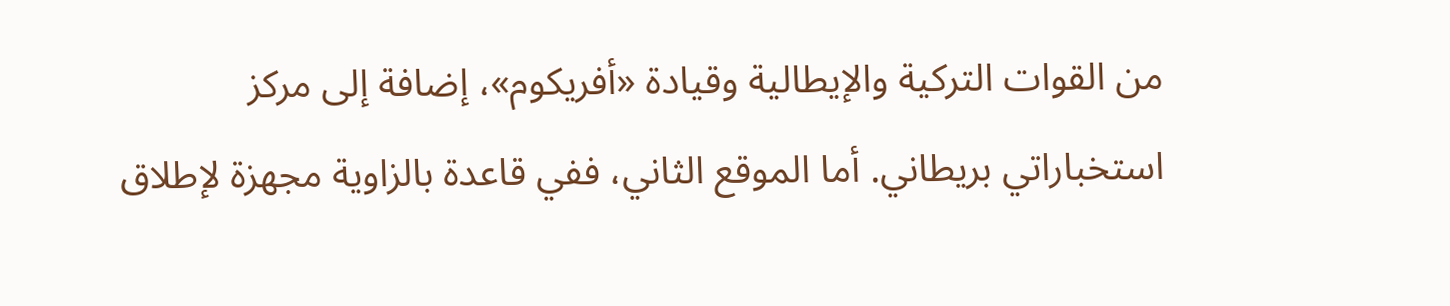من القوات التركية والإيطالية وقيادة «أفريكوم»، إضافة إلى مركز استخباراتي بريطاني. أما الموقع الثاني، ففي قاعدة بالزاوية مجهزة لإطلاق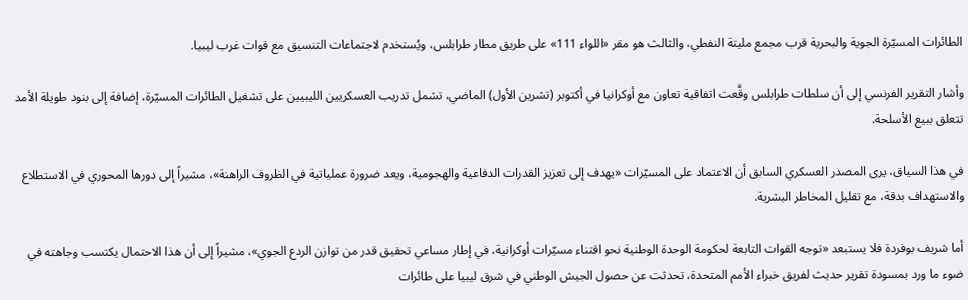الطائرات المسيّرة الجوية والبحرية قرب مجمع مليتة النفطي، والثالث هو مقر «اللواء 111» على طريق مطار طرابلس، ويُستخدم لاجتماعات التنسيق مع قوات غرب ليبيا.

وأشار التقرير الفرنسي إلى أن سلطات طرابلس وقَّعت اتفاقية تعاون مع أوكرانيا في أكتوبر (تشرين الأول) الماضي، تشمل تدريب العسكريين الليبيين على تشغيل الطائرات المسيّرة، إضافة إلى بنود طويلة الأمد تتعلق ببيع الأسلحة.

في هذا السياق، يرى المصدر العسكري السابق أن الاعتماد على المسيّرات «يهدف إلى تعزيز القدرات الدفاعية والهجومية، ويعد ضرورة عملياتية في الظروف الراهنة»، مشيراً إلى دورها المحوري في الاستطلاع والاستهداف بدقة، مع تقليل المخاطر البشرية.

أما شريف بوفردة فلا يستبعد «توجه القوات التابعة لحكومة الوحدة الوطنية نحو اقتناء مسيّرات أوكرانية، في إطار مساعي تحقيق قدر من توازن الردع الجوي»، مشيراً إلى أن هذا الاحتمال يكتسب وجاهته في ضوء ما ورد بمسودة تقرير حديث لفريق خبراء الأمم المتحدة، تحدثت عن حصول الجيش الوطني في شرق ليبيا على طائرات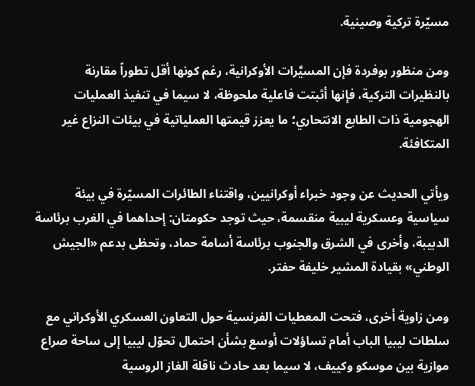مسيّرة تركية وصينية.

ومن منظور بوفردة فإن المسيَّرات الأوكرانية، رغم كونها أقل تطوراً مقارنة بالنظيرات التركية، فإنها أثبتت فاعلية ملحوظة، لا سيما في تنفيذ العمليات الهجومية ذات الطابع الانتحاري؛ ما يعزز قيمتها العملياتية في بيئات النزاع غير المتكافئة.

ويأتي الحديث عن وجود خبراء أوكرانيين، واقتناء الطائرات المسيّرة في بيئة سياسية وعسكرية ليبية منقسمة، حيث توجد حكومتان: إحداهما في الغرب برئاسة الدبيبة، وأخرى في الشرق والجنوب برئاسة أسامة حماد، وتحظى بدعم «الجيش الوطني» بقيادة المشير خليفة حفتر.

ومن زاوية أخرى، فتحت المعطيات الفرنسية حول التعاون العسكري الأوكراني مع سلطات ليبيا الباب أمام تساؤلات أوسع بشأن احتمال تحوّل ليبيا إلى ساحة صراع موازية بين موسكو وكييف، لا سيما بعد حادث ناقلة الغاز الروسية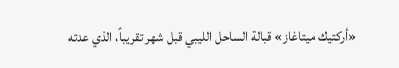«أركتيك ميتاغاز» قبالة الساحل الليبي قبل شهر تقريباً، الذي عدته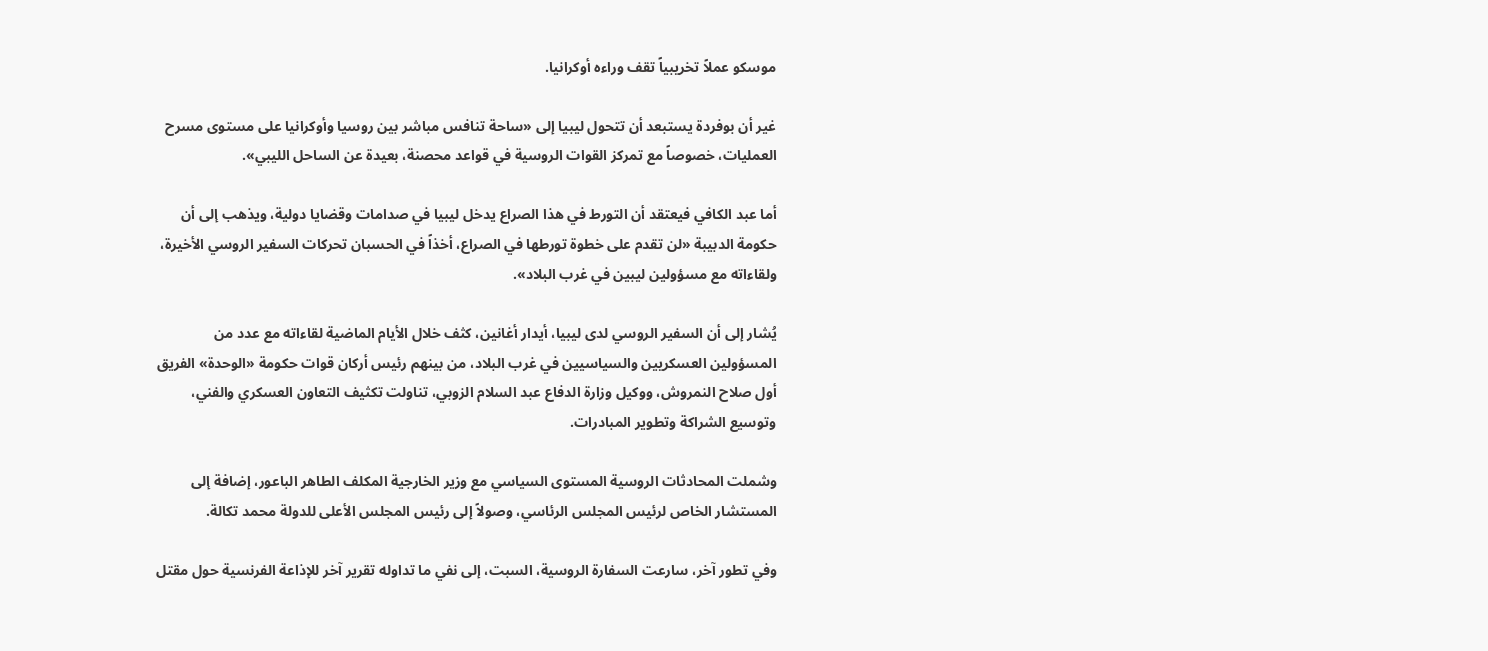موسكو عملاً تخريبياً تقف وراءه أوكرانيا.

غير أن بوفردة يستبعد أن تتحول ليبيا إلى «ساحة تنافس مباشر بين روسيا وأوكرانيا على مستوى مسرح العمليات، خصوصاً مع تمركز القوات الروسية في قواعد محصنة، بعيدة عن الساحل الليبي».

أما عبد الكافي فيعتقد أن التورط في هذا الصراع يدخل ليبيا في صدامات وقضايا دولية، ويذهب إلى أن حكومة الدبيبة «لن تقدم على خطوة تورطها في الصراع، أخذاً في الحسبان تحركات السفير الروسي الأخيرة، ولقاءاته مع مسؤولين ليبين في غرب البلاد».

يُشار إلى أن السفير الروسي لدى ليبيا، أيدار أغانين، كثف خلال الأيام الماضية لقاءاته مع عدد من المسؤولين العسكريين والسياسيين في غرب البلاد، من بينهم رئيس أركان قوات حكومة «الوحدة» الفريق أول صلاح النمروش، ووكيل وزارة الدفاع عبد السلام الزوبي، تناولت تكثيف التعاون العسكري والفني، وتوسيع الشراكة وتطوير المبادرات.

وشملت المحادثات الروسية المستوى السياسي مع وزير الخارجية المكلف الطاهر الباعور، إضافة إلى المستشار الخاص لرئيس المجلس الرئاسي، وصولاً إلى رئيس المجلس الأعلى للدولة محمد تكالة.

وفي تطور آخر، سارعت السفارة الروسية، السبت، إلى نفي ما تداوله تقرير آخر للإذاعة الفرنسية حول مقتل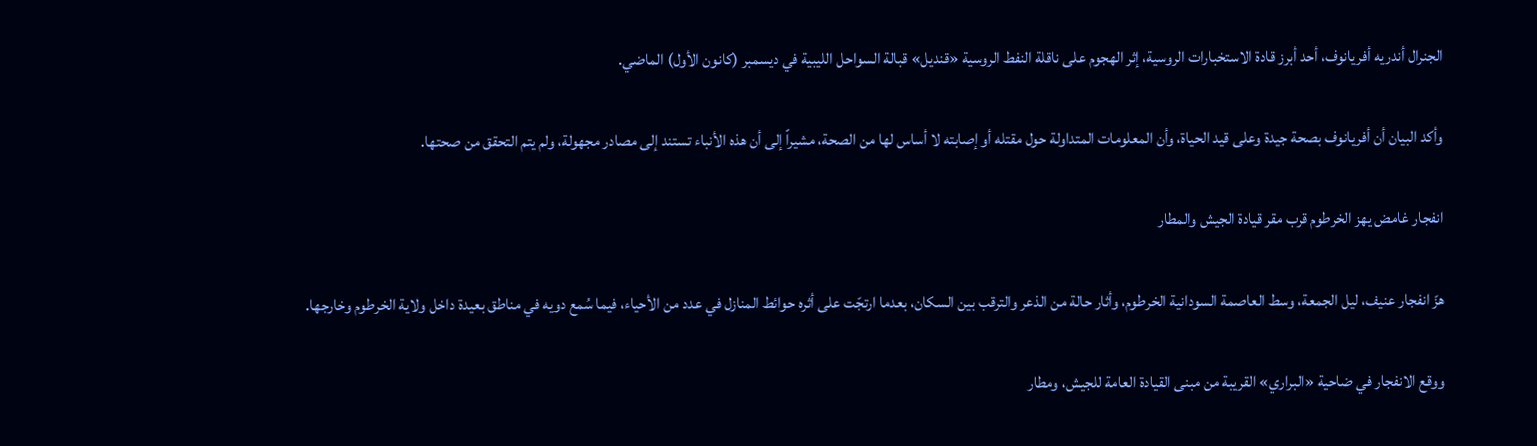الجنرال أندريه أفريانوف، أحد أبرز قادة الاستخبارات الروسية، إثر الهجوم على ناقلة النفط الروسية «قنديل» قبالة السواحل الليبية في ديسمبر (كانون الأول) الماضي.

وأكد البيان أن أفريانوف بصحة جيدة وعلى قيد الحياة، وأن المعلومات المتداولة حول مقتله أو إصابته لا أساس لها من الصحة، مشيراً إلى أن هذه الأنباء تستند إلى مصادر مجهولة، ولم يتم التحقق من صحتها.

انفجار غامض يهز الخرطوم قرب مقر قيادة الجيش والمطار

هزّ انفجار عنيف، ليل الجمعة، وسط العاصمة السودانية الخرطوم، وأثار حالة من الذعر والترقب بين السكان، بعدما ارتجّت على أثره حوائط المنازل في عدد من الأحياء، فيما سُمع دويه في مناطق بعيدة داخل ولاية الخرطوم وخارجها.

ووقع الانفجار في ضاحية «البراري» القريبة من مبنى القيادة العامة للجيش، ومطار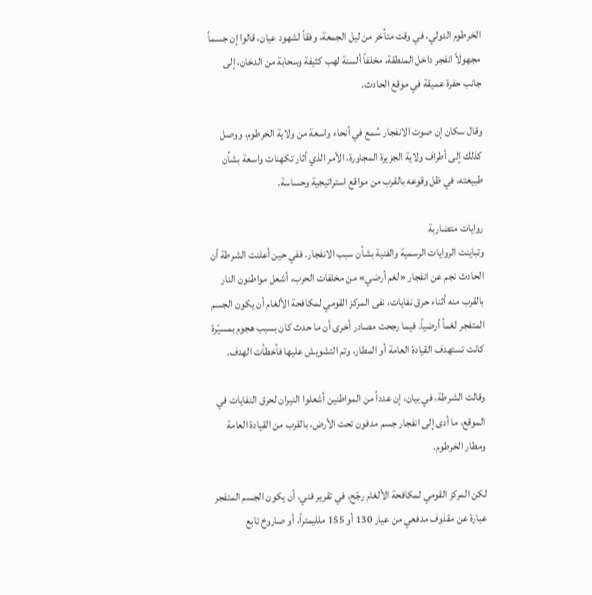الخرطوم الدولي، في وقت متأخر من ليل الجمعة، وفقاً لشهود عيان، قالوا إن جسماً مجهولاً انفجر داخل المنطقة، مخلفاً ألسنة لهب كثيفة وسحابة من الدخان، إلى جانب حفرة عميقة في موقع الحادث.

وقال سكان إن صوت الانفجار سُمع في أنحاء واسعة من ولاية الخرطوم، ووصل كذلك إلى أطراف ولاية الجزيرة المجاورة، الأمر الذي أثار تكهنات واسعة بشأن طبيعته، في ظل وقوعه بالقرب من مواقع استراتيجية وحساسة.

روايات متضاربة
وتباينت الروايات الرسمية والفنية بشأن سبب الانفجار. ففي حين أعلنت الشرطة أن الحادث نجم عن انفجار «لغم أرضي» من مخلفات الحرب، أشعل مواطنون النار بالقرب منه أثناء حرق نفايات، نفى المركز القومي لمكافحة الألغام أن يكون الجسم المتفجر لغماً أرضياً. فيما رجحت مصادر أخرى أن ما حدث كان بسبب هجوم بمسيّرة كانت تستهدف القيادة العامة أو المطار، وتم التشويش عليها فأخطأت الهدف.

وقالت الشرطة، في بيان، إن عدداً من المواطنين أشعلوا النيران لحرق النفايات في الموقع، ما أدى إلى انفجار جسم مدفون تحت الأرض، بالقرب من القيادة العامة ومطار الخرطوم.

لكن المركز القومي لمكافحة الألغام رجّح، في تقرير فني، أن يكون الجسم المتفجر عبارة عن مقذوف مدفعي من عيار 130 أو 155 ملليمتراً، أو صاروخ تابع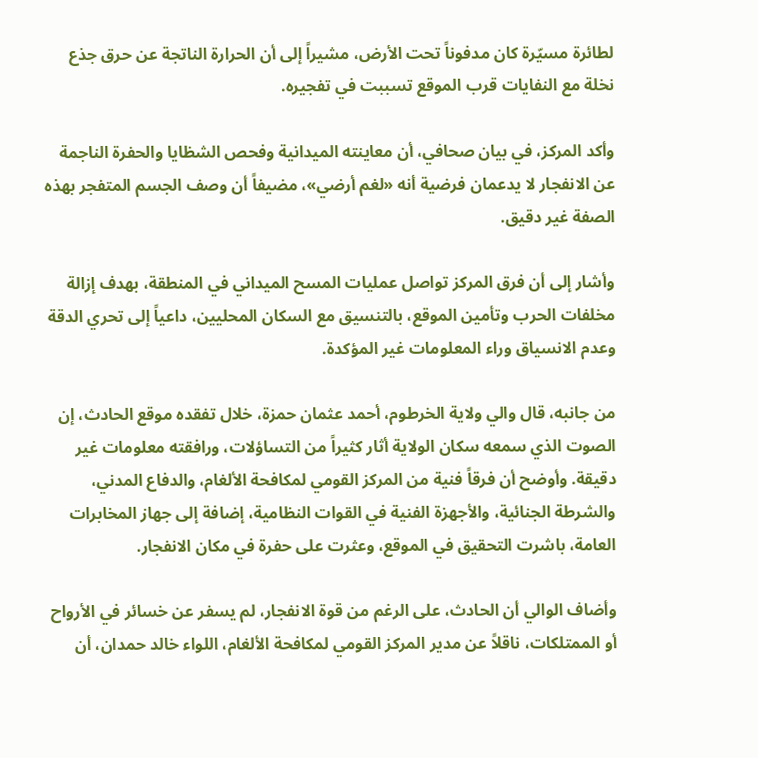لطائرة مسيّرة كان مدفوناً تحت الأرض، مشيراً إلى أن الحرارة الناتجة عن حرق جذع نخلة مع النفايات قرب الموقع تسببت في تفجيره.

وأكد المركز، في بيان صحافي، أن معاينته الميدانية وفحص الشظايا والحفرة الناجمة عن الانفجار لا يدعمان فرضية أنه «لغم أرضي»، مضيفاً أن وصف الجسم المتفجر بهذه الصفة غير دقيق.

وأشار إلى أن فرق المركز تواصل عمليات المسح الميداني في المنطقة، بهدف إزالة مخلفات الحرب وتأمين الموقع، بالتنسيق مع السكان المحليين، داعياً إلى تحري الدقة وعدم الانسياق وراء المعلومات غير المؤكدة.

من جانبه، قال والي ولاية الخرطوم، أحمد عثمان حمزة، خلال تفقده موقع الحادث، إن الصوت الذي سمعه سكان الولاية أثار كثيراً من التساؤلات، ورافقته معلومات غير دقيقة. وأوضح أن فرقاً فنية من المركز القومي لمكافحة الألغام، والدفاع المدني، والشرطة الجنائية، والأجهزة الفنية في القوات النظامية، إضافة إلى جهاز المخابرات العامة، باشرت التحقيق في الموقع، وعثرت على حفرة في مكان الانفجار.

وأضاف الوالي أن الحادث، على الرغم من قوة الانفجار، لم يسفر عن خسائر في الأرواح أو الممتلكات، ناقلاً عن مدير المركز القومي لمكافحة الألغام، اللواء خالد حمدان، أن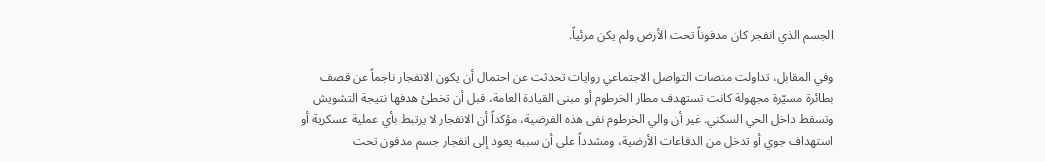الجسم الذي انفجر كان مدفوناً تحت الأرض ولم يكن مرئياً.

وفي المقابل، تداولت منصات التواصل الاجتماعي روايات تحدثت عن احتمال أن يكون الانفجار ناجماً عن قصف بطائرة مسيّرة مجهولة كانت تستهدف مطار الخرطوم أو مبنى القيادة العامة، قبل أن تخطئ هدفها نتيجة التشويش وتسقط داخل الحي السكني. غير أن والي الخرطوم نفى هذه الفرضية، مؤكداً أن الانفجار لا يرتبط بأي عملية عسكرية أو استهداف جوي أو تدخل من الدفاعات الأرضية، ومشدداً على أن سببه يعود إلى انفجار جسم مدفون تحت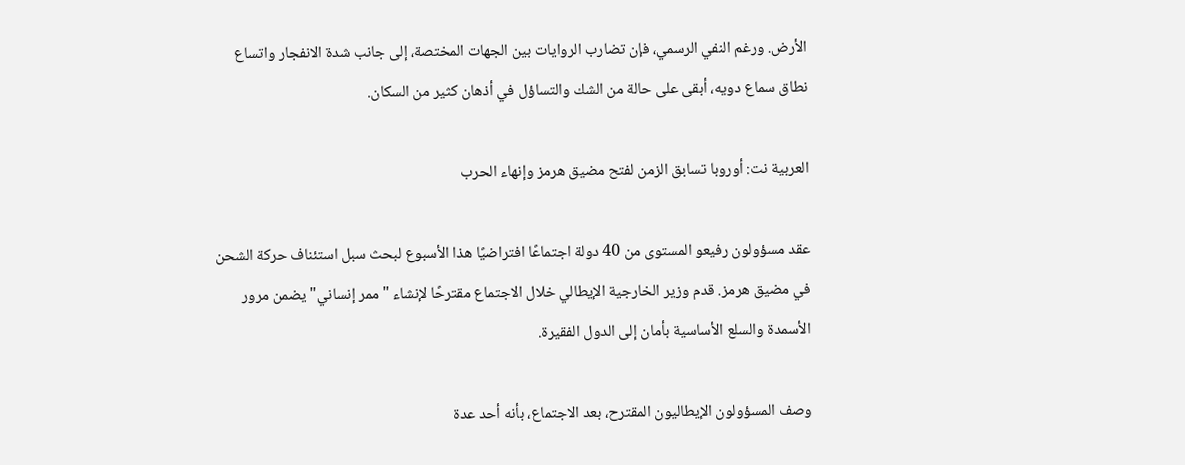الأرض. ورغم النفي الرسمي، فإن تضارب الروايات بين الجهات المختصة، إلى جانب شدة الانفجار واتساع نطاق سماع دويه، أبقى على حالة من الشك والتساؤل في أذهان كثير من السكان.

العربية نت: أوروبا تسابق الزمن لفتح مضيق هرمز وإنهاء الحرب

عقد مسؤولون رفيعو المستوى من 40 دولة اجتماعًا افتراضيًا هذا الأسبوع لبحث سبل استئناف حركة الشحن في مضيق هرمز. قدم وزير الخارجية الإيطالي خلال الاجتماع مقترحًا لإنشاء "ممر إنساني" يضمن مرور الأسمدة والسلع الأساسية بأمان إلى الدول الفقيرة.

وصف المسؤولون الإيطاليون المقترح، بعد الاجتماع، بأنه أحد عدة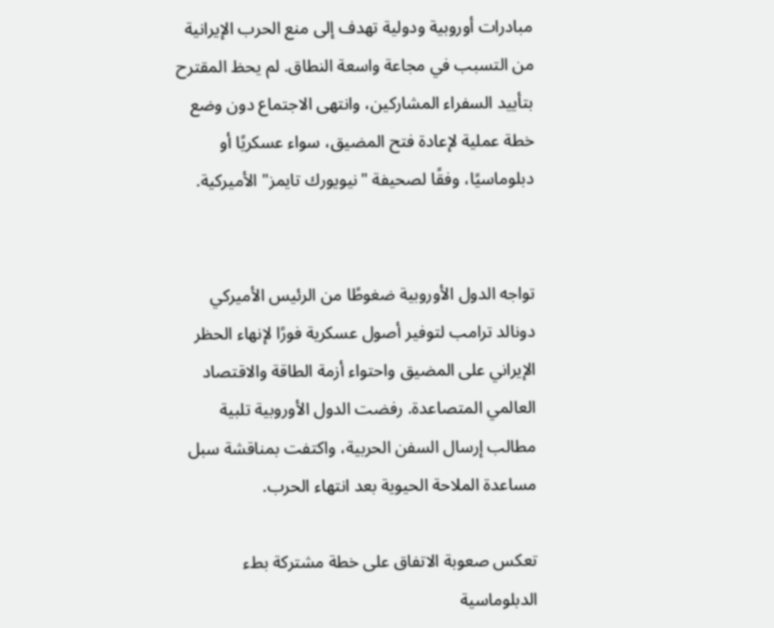مبادرات أوروبية ودولية تهدف إلى منع الحرب الإيرانية من التسبب في مجاعة واسعة النطاق. لم يحظ المقترح بتأييد السفراء المشاركين، وانتهى الاجتماع دون وضع خطة عملية لإعادة فتح المضيق، سواء عسكريًا أو دبلوماسيًا، وفقًا لصحيفة "نيويورك تايمز" الأميركية.


تواجه الدول الأوروبية ضغوطًا من الرئيس الأميركي دونالد ترامب لتوفير أصول عسكرية فورًا لإنهاء الحظر الإيراني على المضيق واحتواء أزمة الطاقة والاقتصاد العالمي المتصاعدة. رفضت الدول الأوروبية تلبية مطالب إرسال السفن الحربية، واكتفت بمناقشة سبل مساعدة الملاحة الحيوية بعد انتهاء الحرب.

تعكس صعوبة الاتفاق على خطة مشتركة بطء الدبلوماسية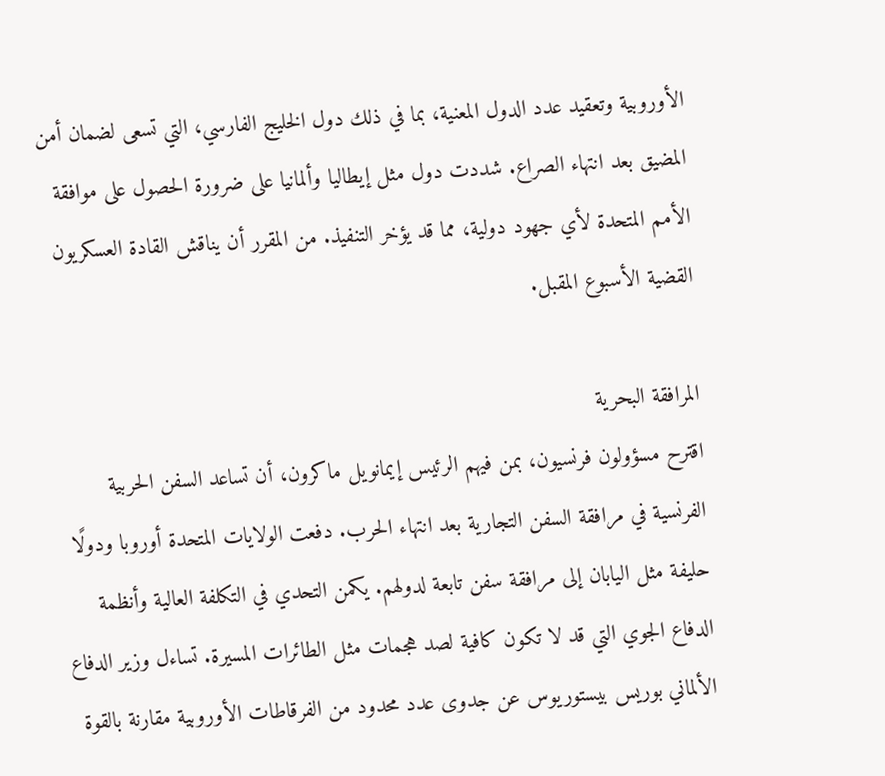الأوروبية وتعقيد عدد الدول المعنية، بما في ذلك دول الخليج الفارسي، التي تسعى لضمان أمن المضيق بعد انتهاء الصراع. شددت دول مثل إيطاليا وألمانيا على ضرورة الحصول على موافقة الأمم المتحدة لأي جهود دولية، مما قد يؤخر التنفيذ. من المقرر أن يناقش القادة العسكريون القضية الأسبوع المقبل.

المرافقة البحرية
اقترح مسؤولون فرنسيون، بمن فيهم الرئيس إيمانويل ماكرون، أن تساعد السفن الحربية الفرنسية في مرافقة السفن التجارية بعد انتهاء الحرب. دفعت الولايات المتحدة أوروبا ودولًا حليفة مثل اليابان إلى مرافقة سفن تابعة لدولهم. يكمن التحدي في التكلفة العالية وأنظمة الدفاع الجوي التي قد لا تكون كافية لصد هجمات مثل الطائرات المسيرة. تساءل وزير الدفاع الألماني بوريس بيستوريوس عن جدوى عدد محدود من الفرقاطات الأوروبية مقارنة بالقوة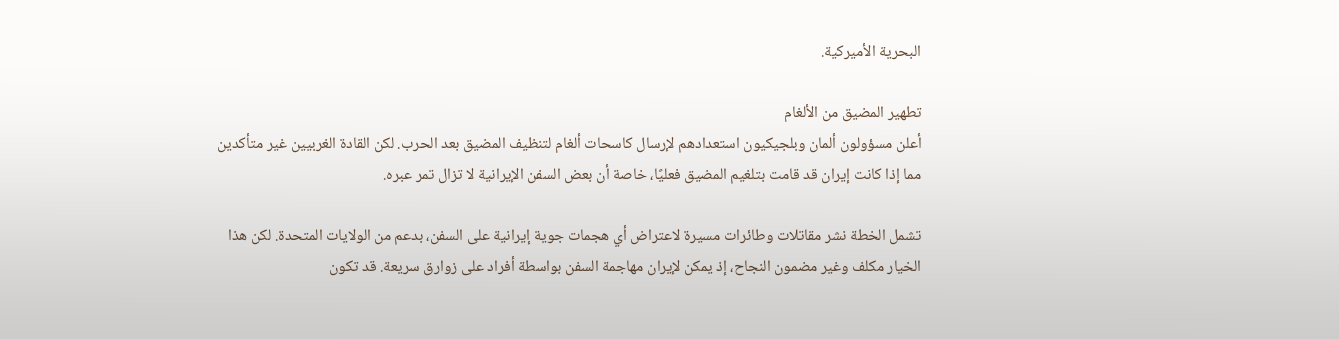البحرية الأميركية.

تطهير المضيق من الألغام
أعلن مسؤولون ألمان وبلجيكيون استعدادهم لإرسال كاسحات ألغام لتنظيف المضيق بعد الحرب. لكن القادة الغربيين غير متأكدين مما إذا كانت إيران قد قامت بتلغيم المضيق فعليًا، خاصة أن بعض السفن الإيرانية لا تزال تمر عبره.

تشمل الخطة نشر مقاتلات وطائرات مسيرة لاعتراض أي هجمات جوية إيرانية على السفن، بدعم من الولايات المتحدة. لكن هذا الخيار مكلف وغير مضمون النجاح، إذ يمكن لإيران مهاجمة السفن بواسطة أفراد على زوارق سريعة. قد تكون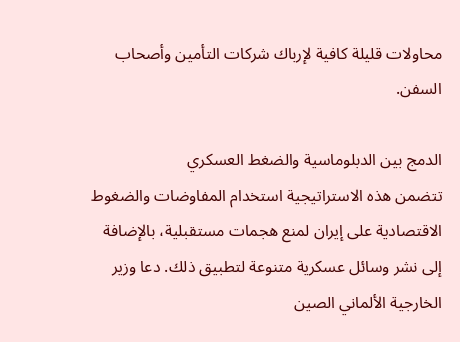محاولات قليلة كافية لإرباك شركات التأمين وأصحاب السفن.

الدمج بين الدبلوماسية والضغط العسكري
تتضمن هذه الاستراتيجية استخدام المفاوضات والضغوط الاقتصادية على إيران لمنع هجمات مستقبلية، بالإضافة إلى نشر وسائل عسكرية متنوعة لتطبيق ذلك. دعا وزير الخارجية الألماني الصين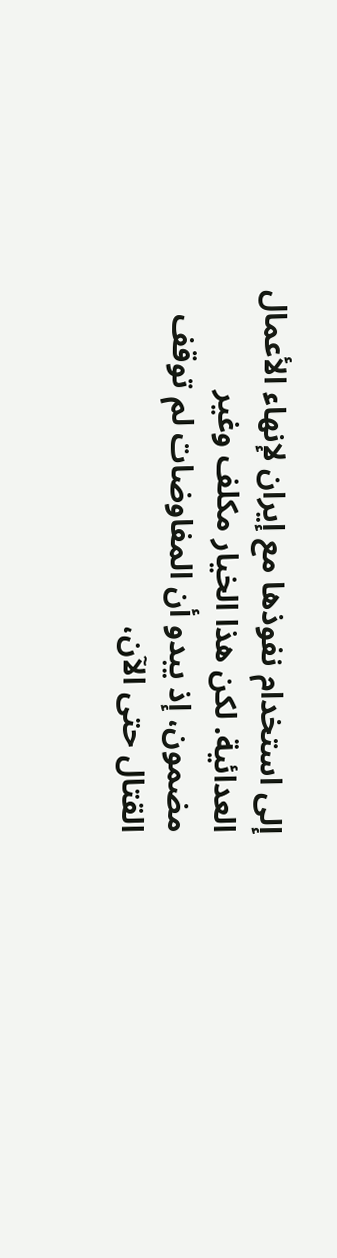إلى استخدام نفوذها مع إيران لإنهاء الأعمال العدائية. لكن هذا الخيار مكلف وغير مضمون، إذ يبدو أن المفاوضات لم توقف القتال حتى الآن،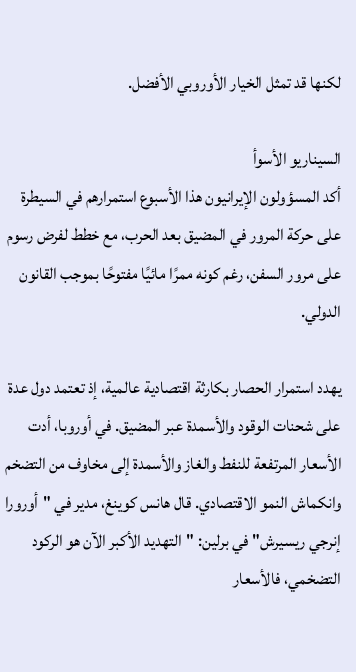لكنها قد تمثل الخيار الأوروبي الأفضل.

السيناريو الأسوأ
أكد المسؤولون الإيرانيون هذا الأسبوع استمرارهم في السيطرة على حركة المرور في المضيق بعد الحرب، مع خطط لفرض رسوم على مرور السفن، رغم كونه ممرًا مائيًا مفتوحًا بموجب القانون الدولي.

يهدد استمرار الحصار بكارثة اقتصادية عالمية، إذ تعتمد دول عدة على شحنات الوقود والأسمدة عبر المضيق. في أوروبا، أدت الأسعار المرتفعة للنفط والغاز والأسمدة إلى مخاوف من التضخم وانكماش النمو الاقتصادي. قال هانس كوينغ، مدير في "أورورا إنرجي ريسيرش" في برلين: "التهديد الأكبر الآن هو الركود التضخمي، فالأسعار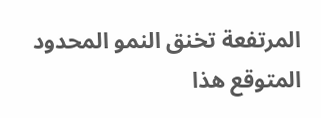المرتفعة تخنق النمو المحدود المتوقع هذا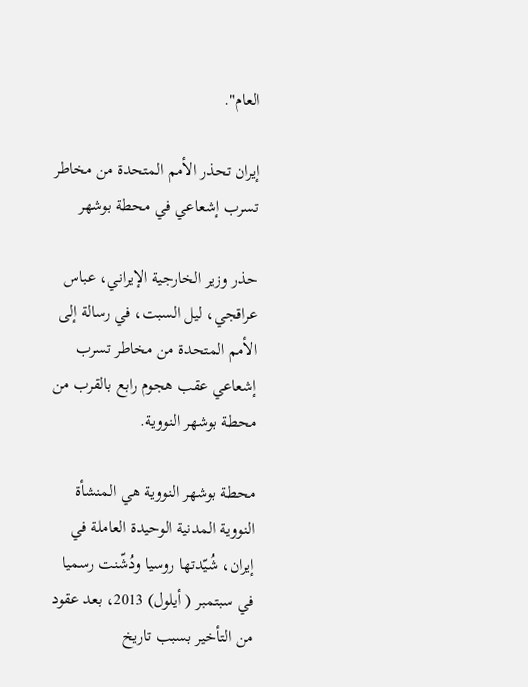العام".

إيران تحذر الأمم المتحدة من مخاطر تسرب إشعاعي في محطة بوشهر

حذر وزير الخارجية الإيراني، عباس عراقجي، ليل السبت، في رسالة إلى الأمم المتحدة من مخاطر تسرب إشعاعي عقب هجوم رابع بالقرب من محطة بوشهر النووية.

محطة بوشهر النووية هي المنشأة النووية المدنية الوحيدة العاملة في إيران، شُيّدتها روسيا ودُشّنت رسميا في سبتمبر ( أيلول) 2013، بعد عقود من التأخير بسبب تاريخ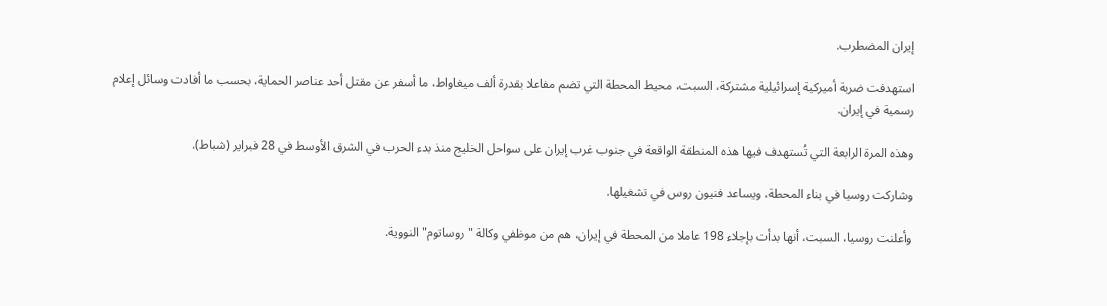إيران المضطرب.

استهدفت ضربة أميركية إسرائيلية مشتركة، السبت، محيط المحطة التي تضم مفاعلا بقدرة ألف ميغاواط، ما أسفر عن مقتل أحد عناصر الحماية، بحسب ما أفادت وسائل إعلام رسمية في إيران.

وهذه المرة الرابعة التي تُستهدف فيها هذه المنطقة الواقعة في جنوب غرب إيران على سواحل الخليج منذ بدء الحرب في الشرق الأوسط في 28 فبراير (شباط).

وشاركت روسيا في بناء المحطة، ويساعد فنيون روس في تشغيلها.

وأعلنت روسيا، السبت، أنها بدأت بإجلاء 198 عاملا من المحطة في إيران، هم من موظفي وكالة "روساتوم" النووية.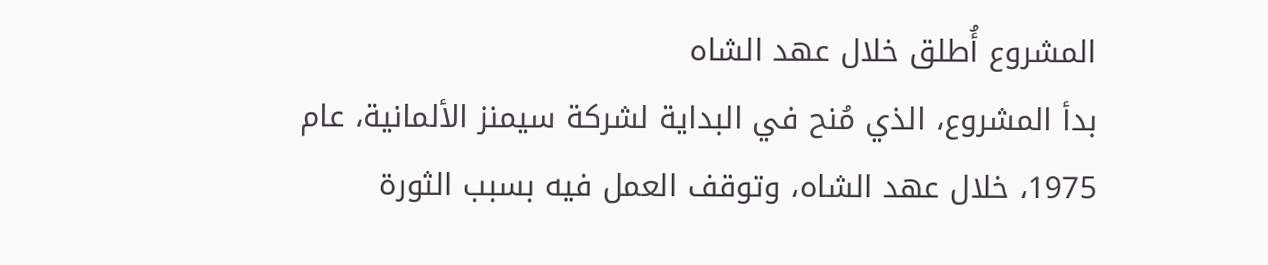المشروع أُطلق خلال عهد الشاه
بدأ المشروع، الذي مُنح في البداية لشركة سيمنز الألمانية، عام 1975، خلال عهد الشاه، وتوقف العمل فيه بسبب الثورة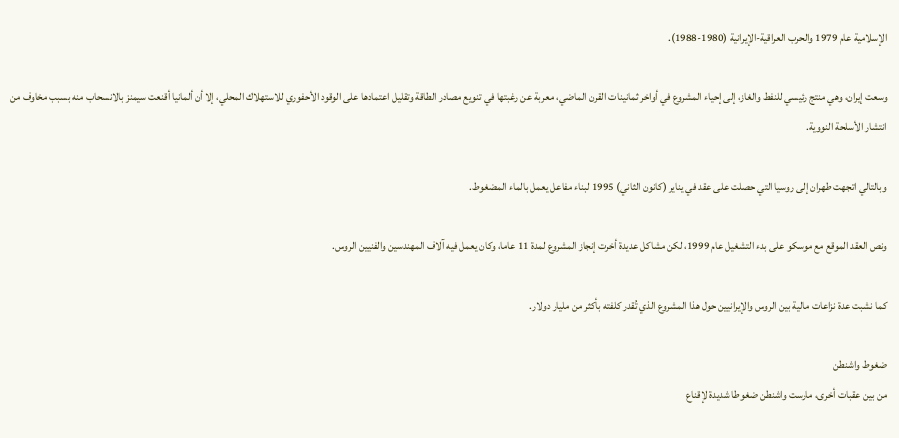الإسلامية عام 1979 والحرب العراقية-الإيرانية (1980-1988).

وسعت إيران، وهي منتج رئيسي للنفط والغاز، إلى إحياء المشروع في أواخر ثمانينات القرن الماضي، معربة عن رغبتها في تنويع مصادر الطاقة وتقليل اعتمادها على الوقود الأحفوري للاستهلاك المحلي، إلا أن ألمانيا أقنعت سيمنز بالانسحاب منه بسبب مخاوف من انتشار الأسلحة النووية.

وبالتالي اتجهت طهران إلى روسيا التي حصلت على عقد في يناير (كانون الثاني) 1995 لبناء مفاعل يعمل بالماء المضغوط.

ونص العقد الموقع مع موسكو على بدء التشغيل عام 1999، لكن مشاكل عديدة أخرت إنجاز المشروع لمدة 11 عاما، وكان يعمل فيه آلاف المهندسين والفنيين الروس.

كما نشبت عدة نزاعات مالية بين الروس والإيرانيين حول هذا المشروع الذي تُقدر كلفته بأكثر من مليار دولار.

ضغوط واشنطن
من بين عقبات أخرى، مارست واشنطن ضغوطا شديدة لإقناع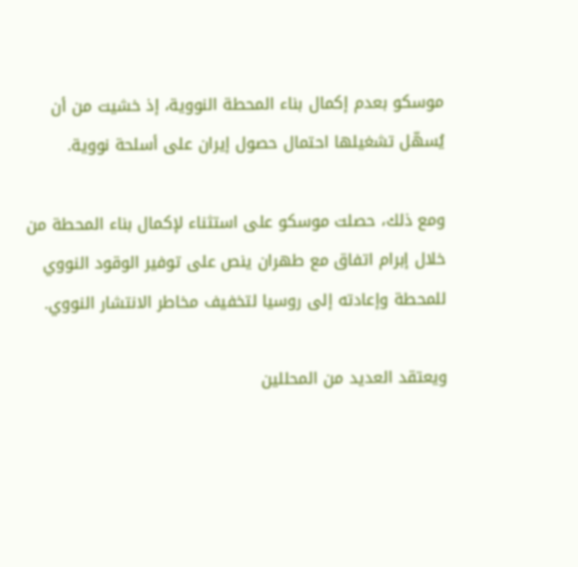موسكو بعدم إكمال بناء المحطة النووية، إذ خشيت من أن يُسهّل تشغيلها احتمال حصول إيران على أسلحة نووية.

ومع ذلك، حصلت موسكو على استثناء لإكمال بناء المحطة من خلال إبرام اتفاق مع طهران ينص على توفير الوقود النووي للمحطة وإعادته إلى روسيا لتخفيف مخاطر الانتشار النووي.

ويعتقد العديد من المحللين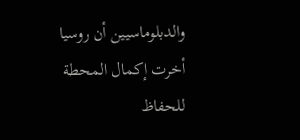والدبلوماسيين أن روسيا أخرت إكمال المحطة للحفاظ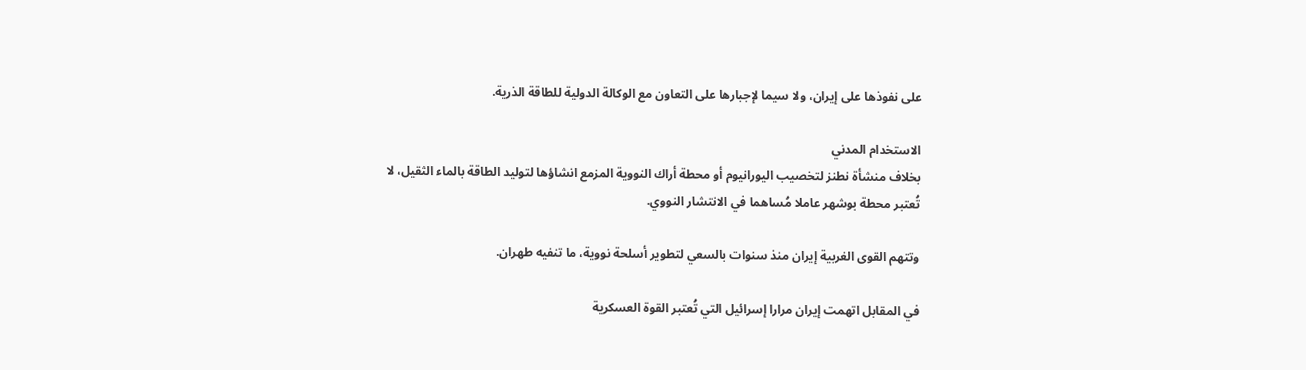على نفوذها على إيران، ولا سيما لإجبارها على التعاون مع الوكالة الدولية للطاقة الذرية.

الاستخدام المدني
بخلاف منشأة نطنز لتخصيب اليورانيوم أو محطة أراك النووية المزمع انشاؤها لتوليد الطاقة بالماء الثقيل، لا تُعتبر محطة بوشهر عاملا مُساهما في الانتشار النووي.

وتتهم القوى الغربية إيران منذ سنوات بالسعي لتطوير أسلحة نووية، ما تنفيه طهران.

في المقابل اتهمت إيران مرارا إسرائيل التي تُعتبر القوة العسكرية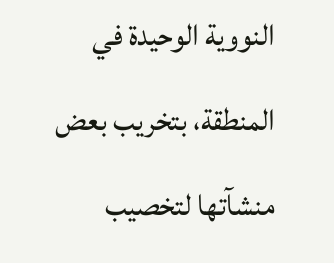النووية الوحيدة في المنطقة، بتخريب بعض منشآتها لتخصيب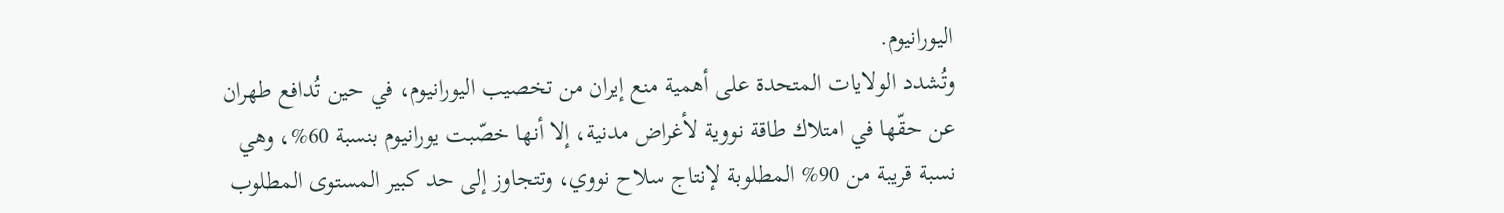اليورانيوم.
وتُشدد الولايات المتحدة على أهمية منع إيران من تخصيب اليورانيوم، في حين تُدافع طهران عن حقّها في امتلاك طاقة نووية لأغراض مدنية، إلا أنها خصّبت يورانيوم بنسبة 60%، وهي نسبة قريبة من 90% المطلوبة لإنتاج سلاح نووي، وتتجاوز إلى حد كبير المستوى المطلوب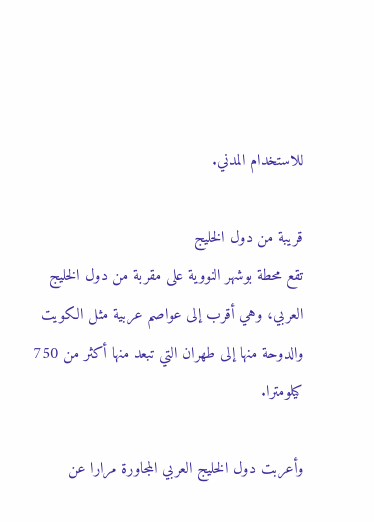للاستخدام المدني.

قريبة من دول الخليج
تقع محطة بوشهر النووية على مقربة من دول الخليج العربي، وهي أقرب إلى عواصم عربية مثل الكويت والدوحة منها إلى طهران التي تبعد منها أكثر من 750 كيلومترا.

وأعربت دول الخليج العربي المجاورة مرارا عن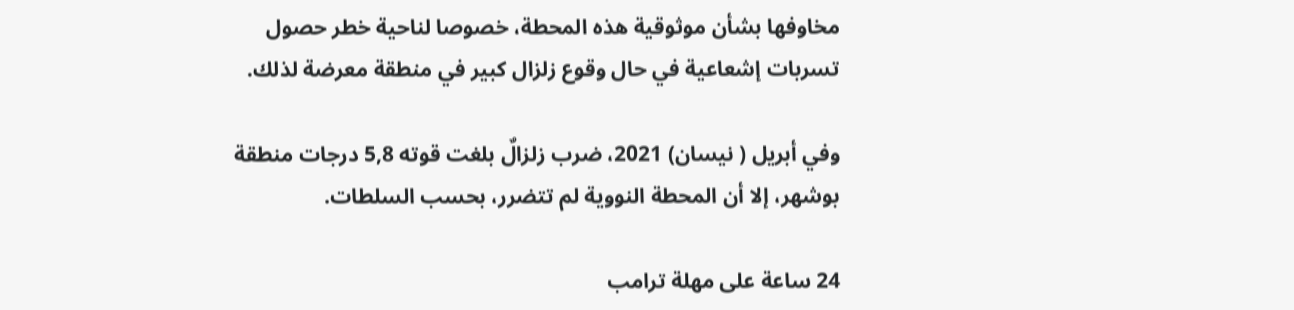مخاوفها بشأن موثوقية هذه المحطة، خصوصا لناحية خطر حصول تسربات إشعاعية في حال وقوع زلزال كبير في منطقة معرضة لذلك.

وفي أبريل ( نيسان) 2021، ضرب زلزالٌ بلغت قوته 5,8 درجات منطقة بوشهر، إلا أن المحطة النووية لم تتضرر، بحسب السلطات.

24 ساعة على مهلة ترامب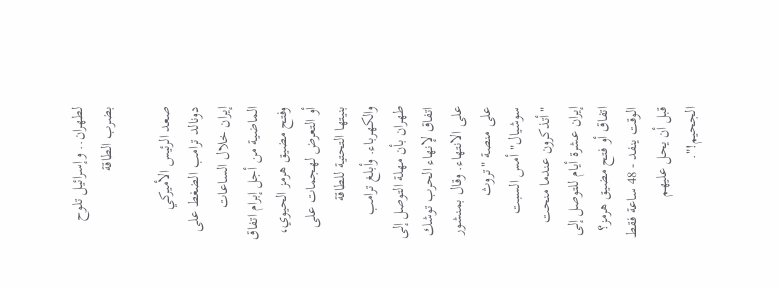لطهران.. وإسرائيل تلوح بضرب الطاقة

صعد الرئيس الأميركي دونالد ترامب الضغط على إيران خلال الساعات الماضية من أجل إبرام اتفاق وفتح مضيق هرمز الحيوي، أو التعرض لهجمات على بنيتها التحتية للطاقة والكهرباء. وأبلغ ترامب طهران بأن مهلة التوصل إلى اتفاق لإنهاء الحرب توشك على الانتهاء. وقال بمنشور على منصة "تروث سوشيال" أمس السبت "أتذكرون عندما منحت إيران عشرة أيام للتوصل إلى اتفاق أو فتح مضيق هرمز؟ الوقت ينفد - 48 ساعة فقط قبل أن يحل عليهم الجحيم!".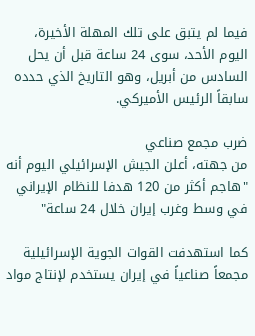فيما لم يتبق على تلك المهلة الأخيرة، اليوم الأحد، سوى 24 ساعة قبل أن يحل السادس من أبريل، وهو التاريخ الذي حدده سابقاً الرئيس الأميركي.

ضرب مجمع صناعي
من جهته، أعلن الجيش الإسرائيلي اليوم أنه "هاجم أكثر من 120 هدفا للنظام الإيراني في وسط وغرب إيران خلال 24 ساعة"

كما استهدفت القوات الجوية الإسرائيلية مجمعاً صناعياً في إيران يستخدم لإنتاج مواد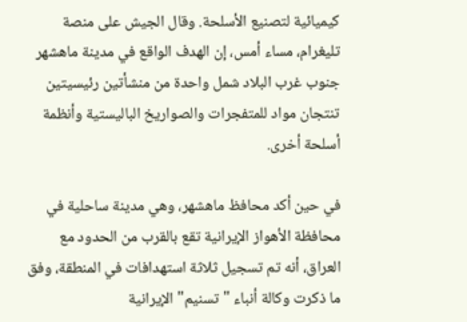كيميائية لتصنيع الأسلحة. وقال الجيش على منصة تليغرام، مساء أمس، إن الهدف الواقع في مدينة ماهشهر جنوب غرب البلاد شمل واحدة من منشأتين رئيسيتين تنتجان مواد للمتفجرات والصواريخ الباليستية وأنظمة أسلحة أخرى.

في حين أكد محافظ ماهشهر، وهي مدينة ساحلية في محافظة الأهواز الإيرانية تقع بالقرب من الحدود مع العراق، أنه تم تسجيل ثلاثة استهدافات في المنطقة، وفق ما ذكرت وكالة أنباء "تسنيم" الإيرانية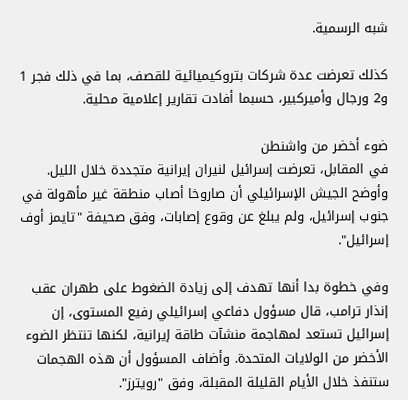شبه الرسمية.

كذلك تعرضت عدة شركات بتروكيميائية للقصف، بما في ذلك فجر 1 و2 ورجال وأميركبير، حسبما أفادت تقارير إعلامية محلية.

ضوء أخضر من واشنطن
في المقابل، تعرضت إسرائيل لنيران إيرانية متجددة خلال الليل. وأوضح الجيش الإسرائيلي أن صاروخا أصاب منطقة غير مأهولة في جنوب إسرائيل، ولم يبلغ عن وقوع إصابات، وفق صحيفة "تايمز أوف إسرائيل".

وفي خطوة بدا أنها تهدف إلى زيادة الضغوط على طهران عقب إنذار ترامب، قال مسؤول دفاعي إسرائيلي رفيع المستوى، إن إسرائيل تستعد لمهاجمة منشآت طاقة إيرانية، لكنها تنتظر الضوء الأخضر من الولايات المتحدة. وأضاف المسؤول أن هذه الهجمات ستنفذ خلال الأيام القليلة المقبلة، وفق "رويترز".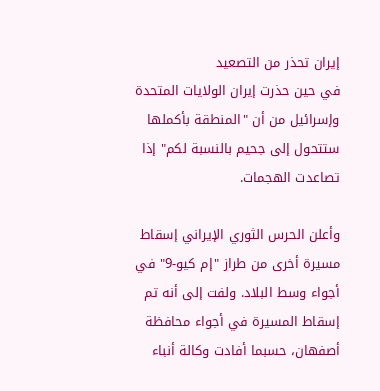إيران تحذر من التصعيد
في حين حذرت إيران الولايات المتحدة وإسرائيل من أن "المنطقة بأكملها ستتحول إلى جحيم بالنسبة لكم" إذا تصاعدت الهجمات.

وأعلن الحرس الثوري الإيراني إسقاط مسيرة أخرى من طراز "إم كيو-9" في أجواء وسط البلاد. ولفت إلى أنه تم إسقاط المسيرة في أجواء محافظة أصفهان، حسبما أفادت وكالة أنباء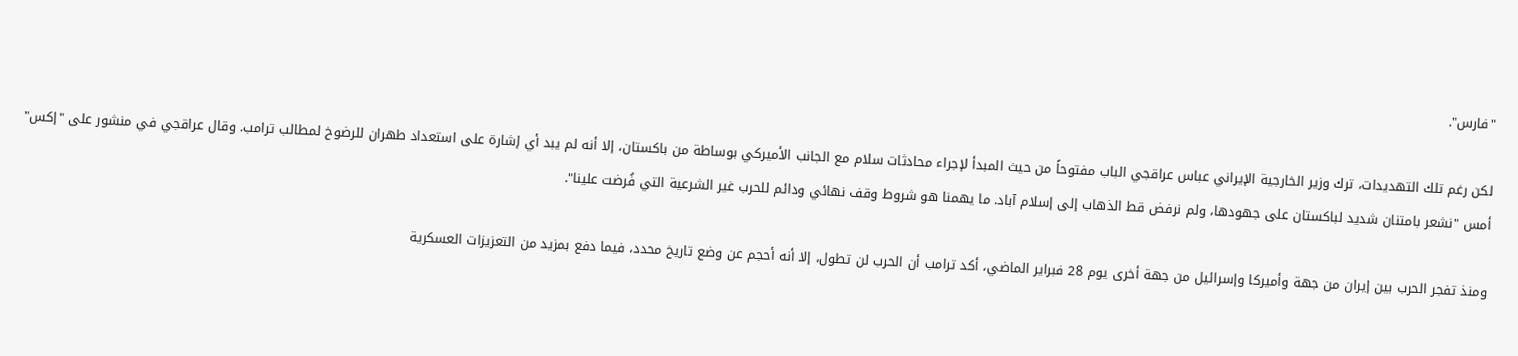"فارس".

لكن رغم تلك التهديدات، ترك وزير الخارجية الإيراني عباس عراقجي الباب مفتوحاً من حيث المبدأ لإجراء محادثات سلام مع الجانب الأميركي بوساطة من باكستان، إلا أنه لم يبد أي إشارة على استعداد طهران للرضوخ لمطالب ترامب. وقال عراقجي في منشور على "إكس" أمس "نشعر بامتنان شديد لباكستان على جهودها، ولم نرفض قط الذهاب إلى إسلام آباد. ما يهمنا هو شروط وقف نهائي ودائم للحرب غير الشرعية التي فُرضت علينا".

ومنذ تفجر الحرب بين إيران من جهة وأميركا وإسرائيل من جهة أخرى يوم 28 فبراير الماضي، أكد ترامب أن الحرب لن تطول، إلا أنه أحجم عن وضع تاريخ محدد، فيما دفع بمزيد من التعزيزات العسكرية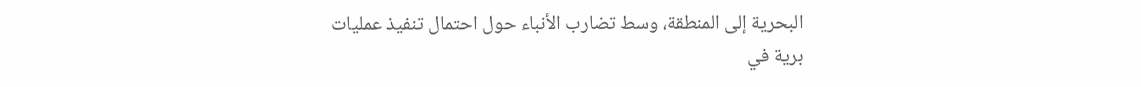البحرية إلى المنطقة، وسط تضارب الأنباء حول احتمال تنفيذ عمليات برية في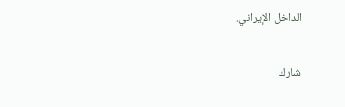الداخل الإيراني.

شارك